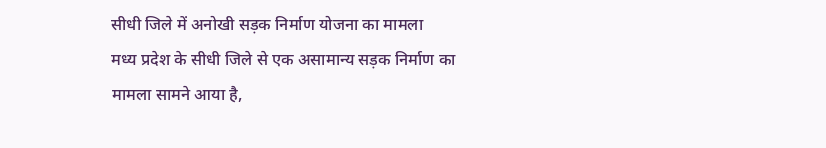सीधी जिले में अनोखी सड़क निर्माण योजना का मामला
मध्य प्रदेश के सीधी जिले से एक असामान्य सड़क निर्माण का मामला सामने आया है,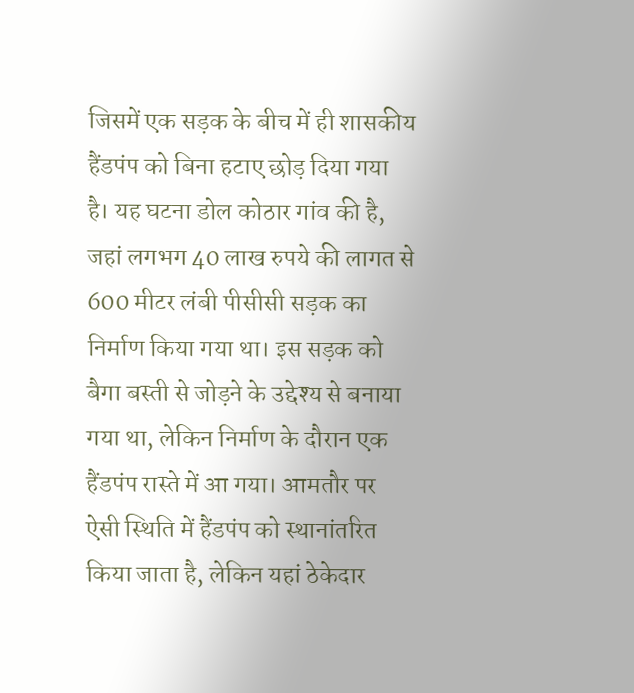जिसमें एक सड़क के बीच में ही शासकीय हैंडपंप को बिना हटाए छोड़ दिया गया है। यह घटना डोल कोठार गांव की है, जहां लगभग 40 लाख रुपये की लागत से 600 मीटर लंबी पीसीसी सड़क का निर्माण किया गया था। इस सड़क को बैगा बस्ती से जोड़ने के उद्देश्य से बनाया गया था, लेकिन निर्माण के दौरान एक हैंडपंप रास्ते में आ गया। आमतौर पर ऐसी स्थिति में हैंडपंप को स्थानांतरित किया जाता है, लेकिन यहां ठेकेदार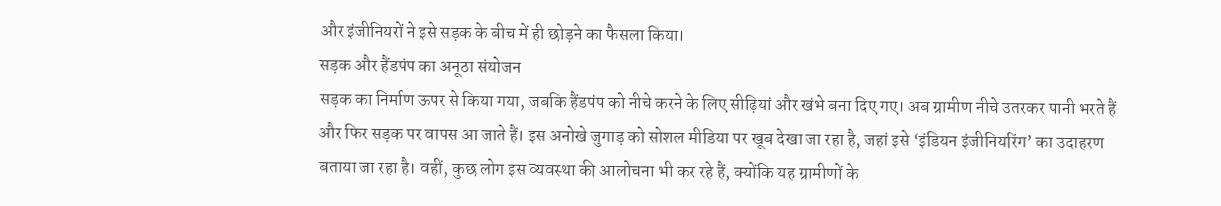और इंजीनियरों ने इसे सड़क के बीच में ही छोड़ने का फैसला किया।
सड़क और हैंडपंप का अनूठा संयोजन
सड़क का निर्माण ऊपर से किया गया, जबकि हैंडपंप को नीचे करने के लिए सीढ़ियां और खंभे बना दिए गए। अब ग्रामीण नीचे उतरकर पानी भरते हैं और फिर सड़क पर वापस आ जाते हैं। इस अनोखे जुगाड़ को सोशल मीडिया पर खूब देखा जा रहा है, जहां इसे ‘इंडियन इंजीनियरिंग’ का उदाहरण बताया जा रहा है। वहीं, कुछ लोग इस व्यवस्था की आलोचना भी कर रहे हैं, क्योंकि यह ग्रामीणों के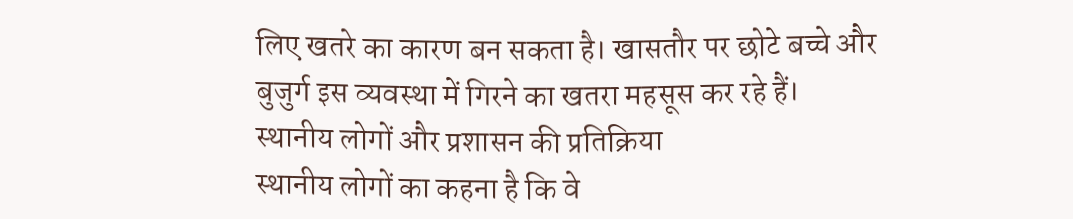लिए खतरे का कारण बन सकता है। खासतौर पर छोटे बच्चे और बुजुर्ग इस व्यवस्था में गिरने का खतरा महसूस कर रहे हैं।
स्थानीय लोगों और प्रशासन की प्रतिक्रिया
स्थानीय लोगों का कहना है कि वे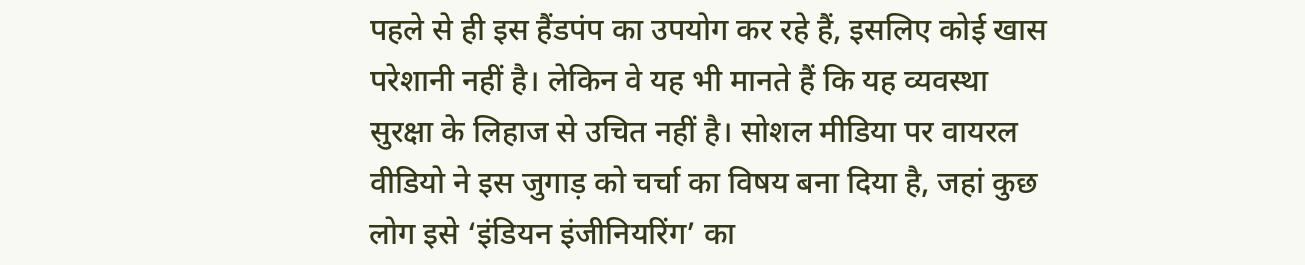पहले से ही इस हैंडपंप का उपयोग कर रहे हैं, इसलिए कोई खास परेशानी नहीं है। लेकिन वे यह भी मानते हैं कि यह व्यवस्था सुरक्षा के लिहाज से उचित नहीं है। सोशल मीडिया पर वायरल वीडियो ने इस जुगाड़ को चर्चा का विषय बना दिया है, जहां कुछ लोग इसे ‘इंडियन इंजीनियरिंग’ का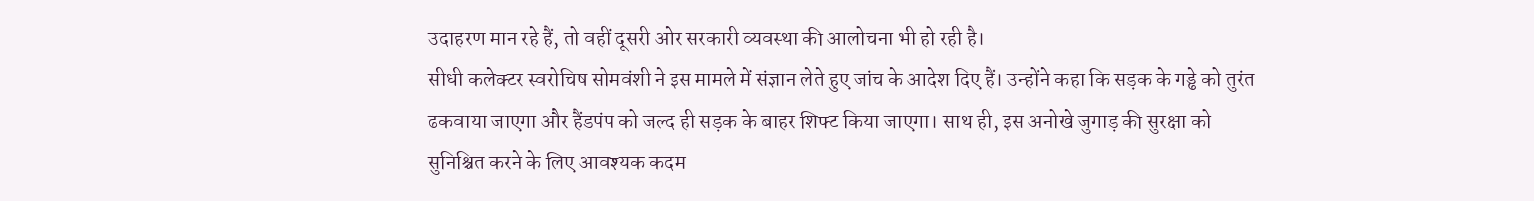उदाहरण मान रहे हैं, तो वहीं दूसरी ओर सरकारी व्यवस्था की आलोचना भी हो रही है।
सीधी कलेक्टर स्वरोचिष सोमवंशी ने इस मामले में संज्ञान लेते हुए जांच के आदेश दिए हैं। उन्होंने कहा कि सड़क के गड्ढे को तुरंत ढकवाया जाएगा और हैंडपंप को जल्द ही सड़क के बाहर शिफ्ट किया जाएगा। साथ ही, इस अनोखे जुगाड़ की सुरक्षा को सुनिश्चित करने के लिए आवश्यक कदम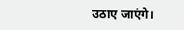उठाए जाएंगे।